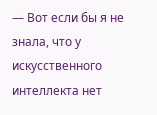— Вот если бы я не знала, что у искусственного интеллекта нет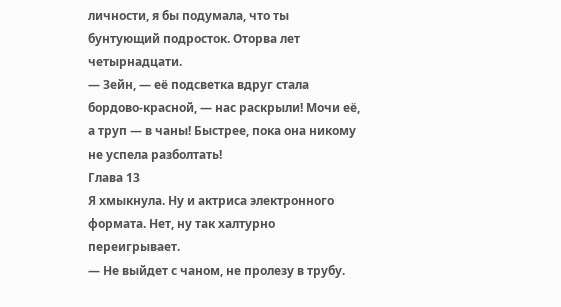личности, я бы подумала, что ты бунтующий подросток. Оторва лет четырнадцати.
— Зейн, — её подсветка вдруг стала бордово-красной, — нас раскрыли! Мочи её, а труп — в чаны! Быстрее, пока она никому не успела разболтать!
Глава 13
Я хмыкнула. Ну и актриса электронного формата. Нет, ну так халтурно переигрывает.
— Не выйдет с чаном, не пролезу в трубу.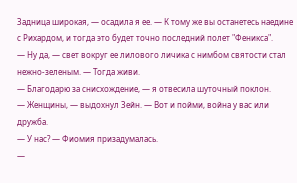Задница широкая, — осадила я ее. — К тому же вы останетесь наедине с Рихардом, и тогда это будет точно последний полет "Феникса".
— Ну да, — свет вокруг ее лилового личика с нимбом святости стал нежно-зеленым. — Тогда живи.
— Благодарю за снисхождение, — я отвесила шуточный поклон.
— Женщины, — выдохнул Зейн. — Вот и пойми, война у вас или дружба.
— У нас? — Фиомия призадумалась.
—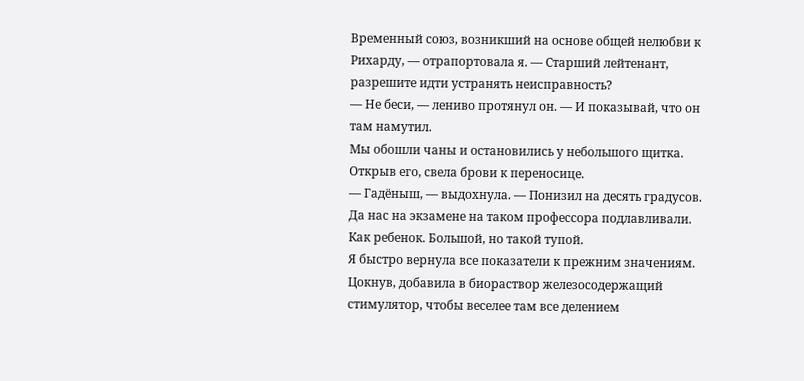Временный союз, возникший на основе общей нелюбви к Рихарду, — отрапортовала я. — Старший лейтенант, разрешите идти устранять неисправность?
— Не беси, — лениво протянул он. — И показывай, что он там намутил.
Мы обошли чаны и остановились у небольшого щитка. Открыв его, свела брови к переносице.
— Гадёныш, — выдохнула. — Понизил на десять градусов. Да нас на экзамене на таком профессора подлавливали. Как ребенок. Большой, но такой тупой.
Я быстро вернула все показатели к прежним значениям. Цокнув, добавила в биораствор железосодержащий стимулятор, чтобы веселее там все делением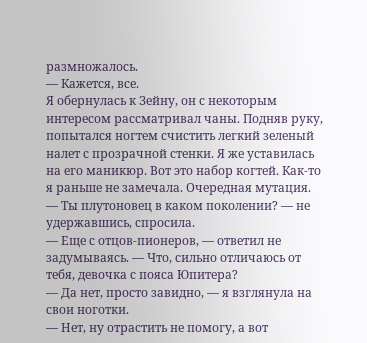размножалось.
— Кажется, все.
Я обернулась к Зейну, он с некоторым интересом рассматривал чаны. Подняв руку, попытался ногтем счистить легкий зеленый налет с прозрачной стенки. Я же уставилась на его маникюр. Вот это набор когтей. Как-то я раньше не замечала. Очередная мутация.
— Ты плутоновец в каком поколении? — не удержавшись, спросила.
— Еще с отцов-пионеров, — ответил не задумываясь. — Что, сильно отличаюсь от тебя, девочка с пояса Юпитера?
— Да нет, просто завидно, — я взглянула на свои ноготки.
— Нет, ну отрастить не помогу, а вот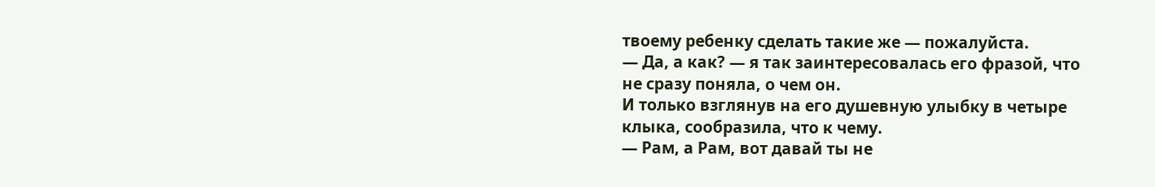твоему ребенку сделать такие же — пожалуйста.
— Да, а как? — я так заинтересовалась его фразой, что не сразу поняла, о чем он.
И только взглянув на его душевную улыбку в четыре клыка, сообразила, что к чему.
— Рам, а Рам, вот давай ты не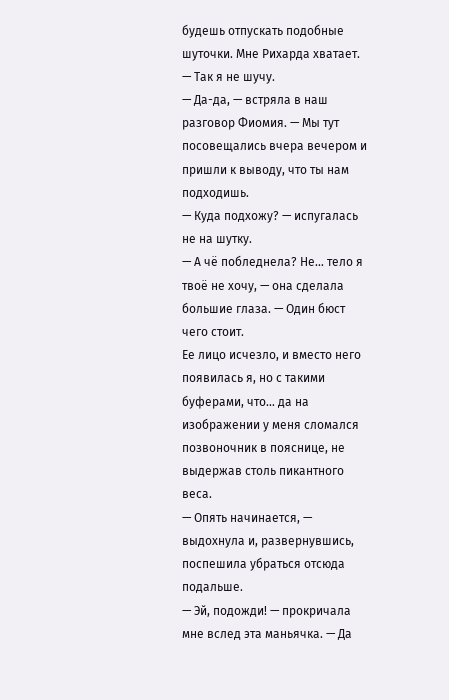будешь отпускать подобные шуточки. Мне Рихарда хватает.
— Так я не шучу.
— Да-да, — встряла в наш разговор Фиомия. — Мы тут посовещались вчера вечером и пришли к выводу, что ты нам подходишь.
— Куда подхожу? — испугалась не на шутку.
— А чё побледнела? Не… тело я твоё не хочу, — она сделала большие глаза. — Один бюст чего стоит.
Ее лицо исчезло, и вместо него появилась я, но с такими буферами, что… да на изображении у меня сломался позвоночник в пояснице, не выдержав столь пикантного веса.
— Опять начинается, — выдохнула и, развернувшись, поспешила убраться отсюда подальше.
— Эй, подожди! — прокричала мне вслед эта маньячка. — Да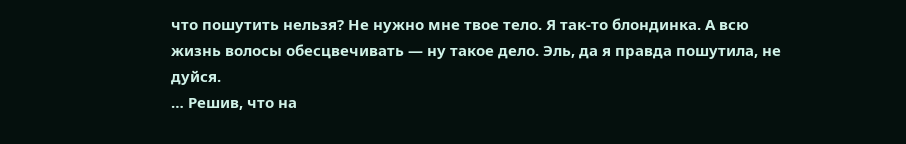что пошутить нельзя? Не нужно мне твое тело. Я так-то блондинка. А всю жизнь волосы обесцвечивать — ну такое дело. Эль, да я правда пошутила, не дуйся.
… Решив, что на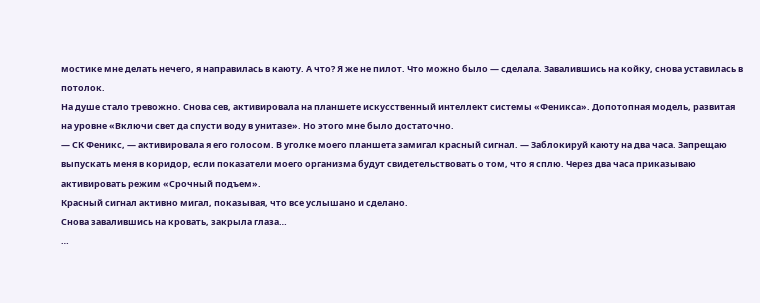мостике мне делать нечего, я направилась в каюту. А что? Я же не пилот. Что можно было — сделала. Завалившись на койку, снова уставилась в потолок.
На душе стало тревожно. Снова сев, активировала на планшете искусственный интеллект системы «Феникса». Допотопная модель, развитая на уровне «Включи свет да спусти воду в унитазе». Но этого мне было достаточно.
— СК Феникс, — активировала я его голосом. В уголке моего планшета замигал красный сигнал. — Заблокируй каюту на два часа. Запрещаю выпускать меня в коридор, если показатели моего организма будут свидетельствовать о том, что я сплю. Через два часа приказываю активировать режим «Срочный подъем».
Красный сигнал активно мигал, показывая, что все услышано и сделано.
Снова завалившись на кровать, закрыла глаза…
…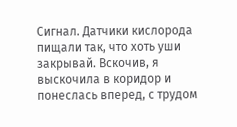Сигнал. Датчики кислорода пищали так, что хоть уши закрывай. Вскочив, я выскочила в коридор и понеслась вперед, с трудом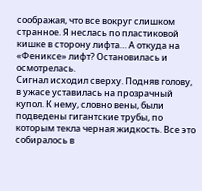соображая, что все вокруг слишком странное. Я неслась по пластиковой кишке в сторону лифта… А откуда на «Фениксе» лифт? Остановилась и осмотрелась.
Сигнал исходил сверху. Подняв голову, в ужасе уставилась на прозрачный купол. К нему, словно вены, были подведены гигантские трубы, по которым текла черная жидкость. Все это собиралось в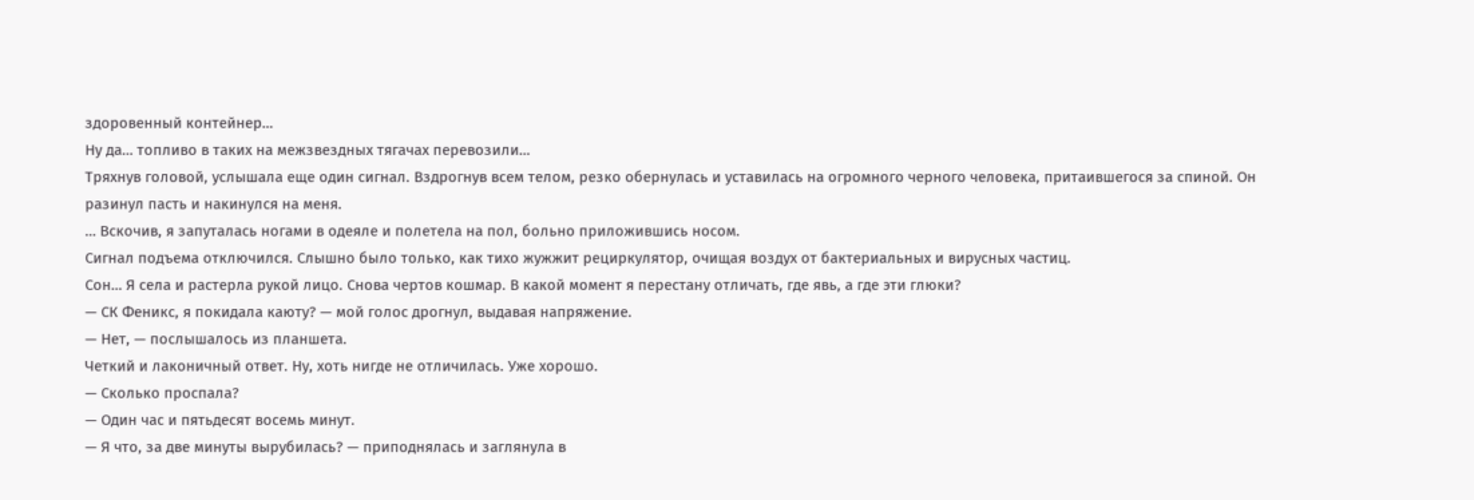здоровенный контейнер…
Ну да… топливо в таких на межзвездных тягачах перевозили…
Тряхнув головой, услышала еще один сигнал. Вздрогнув всем телом, резко обернулась и уставилась на огромного черного человека, притаившегося за спиной. Он разинул пасть и накинулся на меня.
… Вскочив, я запуталась ногами в одеяле и полетела на пол, больно приложившись носом.
Сигнал подъема отключился. Слышно было только, как тихо жужжит рециркулятор, очищая воздух от бактериальных и вирусных частиц.
Сон… Я села и растерла рукой лицо. Снова чертов кошмар. В какой момент я перестану отличать, где явь, а где эти глюки?
— СК Феникс, я покидала каюту? — мой голос дрогнул, выдавая напряжение.
— Нет, — послышалось из планшета.
Четкий и лаконичный ответ. Ну, хоть нигде не отличилась. Уже хорошо.
— Сколько проспала?
— Один час и пятьдесят восемь минут.
— Я что, за две минуты вырубилась? — приподнялась и заглянула в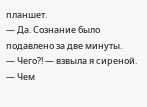планшет.
— Да. Сознание было подавлено за две минуты.
— Чего?! — взвыла я сиреной. — Чем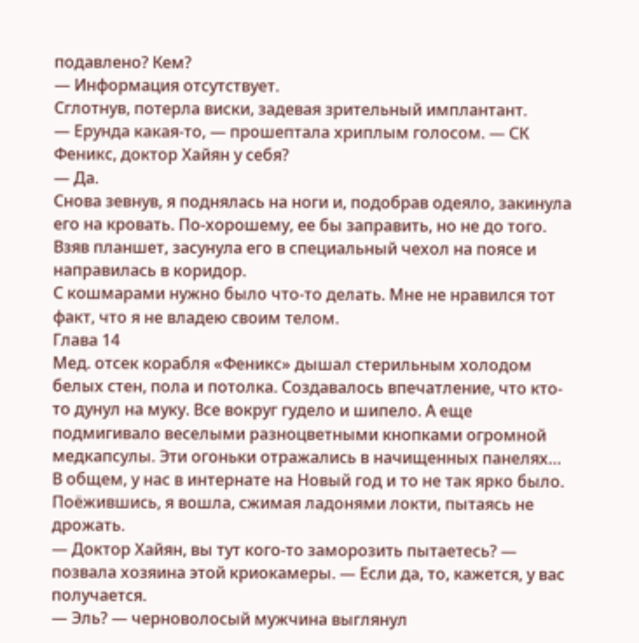подавлено? Кем?
— Информация отсутствует.
Сглотнув, потерла виски, задевая зрительный имплантант.
— Ерунда какая-то, — прошептала хриплым голосом. — СК Феникс, доктор Хайян у себя?
— Да.
Снова зевнув, я поднялась на ноги и, подобрав одеяло, закинула его на кровать. По-хорошему, ее бы заправить, но не до того.
Взяв планшет, засунула его в специальный чехол на поясе и направилась в коридор.
С кошмарами нужно было что-то делать. Мне не нравился тот факт, что я не владею своим телом.
Глава 14
Мед. отсек корабля «Феникс» дышал стерильным холодом белых стен, пола и потолка. Создавалось впечатление, что кто-то дунул на муку. Все вокруг гудело и шипело. А еще подмигивало веселыми разноцветными кнопками огромной медкапсулы. Эти огоньки отражались в начищенных панелях…
В общем, у нас в интернате на Новый год и то не так ярко было.
Поёжившись, я вошла, сжимая ладонями локти, пытаясь не дрожать.
— Доктор Хайян, вы тут кого-то заморозить пытаетесь? — позвала хозяина этой криокамеры. — Если да, то, кажется, у вас получается.
— Эль? — черноволосый мужчина выглянул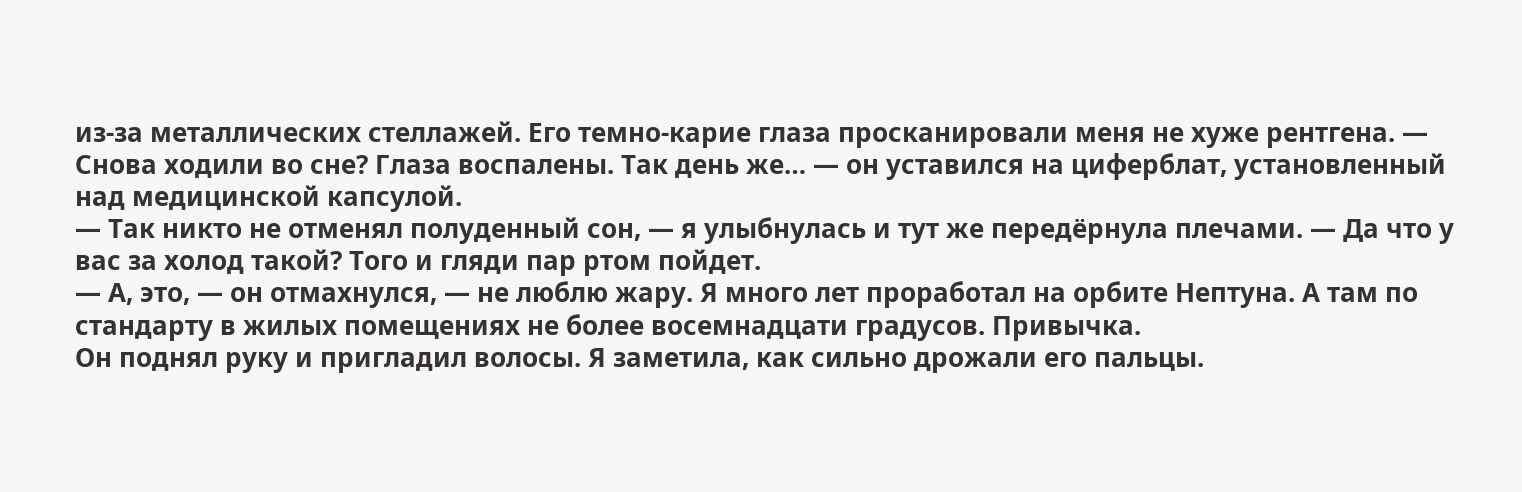из-за металлических стеллажей. Его темно-карие глаза просканировали меня не хуже рентгена. — Снова ходили во сне? Глаза воспалены. Так день же… — он уставился на циферблат, установленный над медицинской капсулой.
— Так никто не отменял полуденный сон, — я улыбнулась и тут же передёрнула плечами. — Да что у вас за холод такой? Того и гляди пар ртом пойдет.
— А, это, — он отмахнулся, — не люблю жару. Я много лет проработал на орбите Нептуна. А там по стандарту в жилых помещениях не более восемнадцати градусов. Привычка.
Он поднял руку и пригладил волосы. Я заметила, как сильно дрожали его пальцы.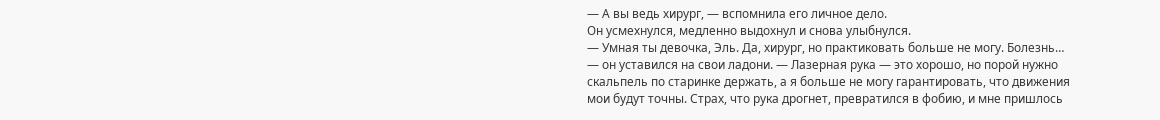— А вы ведь хирург, — вспомнила его личное дело.
Он усмехнулся, медленно выдохнул и снова улыбнулся.
— Умная ты девочка, Эль. Да, хирург, но практиковать больше не могу. Болезнь… — он уставился на свои ладони. — Лазерная рука — это хорошо, но порой нужно скальпель по старинке держать, а я больше не могу гарантировать, что движения мои будут точны. Страх, что рука дрогнет, превратился в фобию, и мне пришлось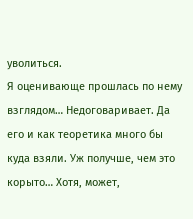уволиться.
Я оценивающе прошлась по нему взглядом… Недоговаривает. Да его и как теоретика много бы куда взяли. Уж получше, чем это корыто… Хотя, может,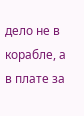дело не в корабле, а в плате за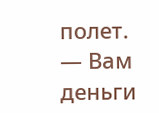полет.
— Вам деньги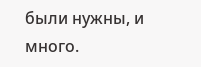были нужны, и много.